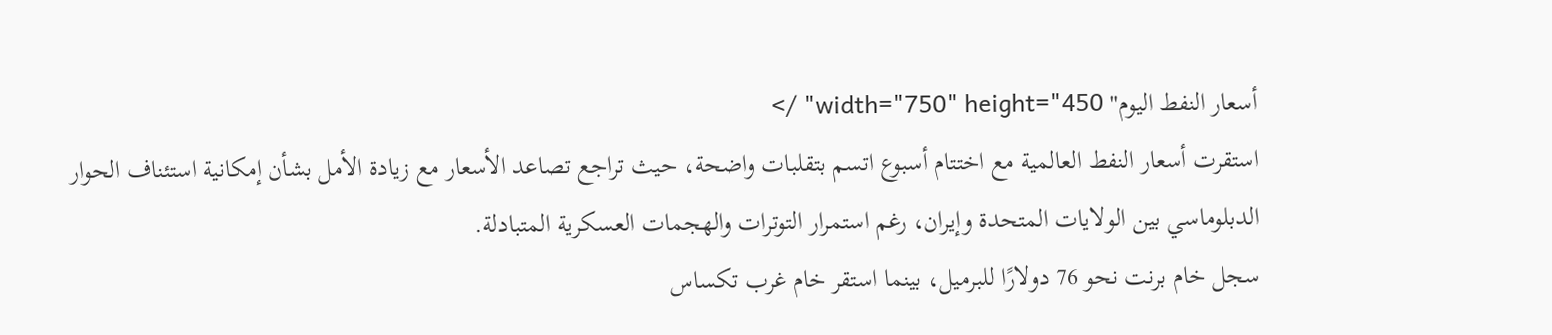أسعار النفط اليوم" width="750" height="450" />
استقرت أسعار النفط العالمية مع اختتام أسبوع اتسم بتقلبات واضحة، حيث تراجع تصاعد الأسعار مع زيادة الأمل بشأن إمكانية استئناف الحوار الدبلوماسي بين الولايات المتحدة وإيران، رغم استمرار التوترات والهجمات العسكرية المتبادلة.
سجل خام برنت نحو 76 دولارًا للبرميل، بينما استقر خام غرب تكساس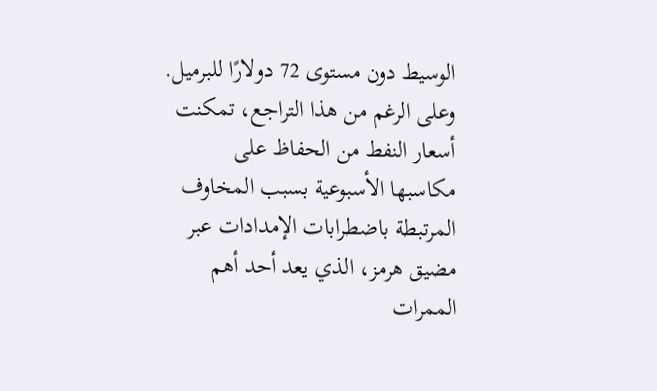الوسيط دون مستوى 72 دولارًا للبرميل. وعلى الرغم من هذا التراجع، تمكنت أسعار النفط من الحفاظ على مكاسبها الأسبوعية بسبب المخاوف المرتبطة باضطرابات الإمدادات عبر مضيق هرمز، الذي يعد أحد أهم الممرات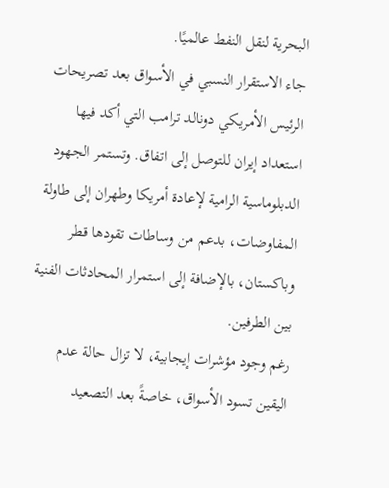البحرية لنقل النفط عالميًا.
جاء الاستقرار النسبي في الأسواق بعد تصريحات الرئيس الأمريكي دونالد ترامب التي أكد فيها استعداد إيران للتوصل إلى اتفاق. وتستمر الجهود الدبلوماسية الرامية لإعادة أمريكا وطهران إلى طاولة المفاوضات، بدعم من وساطات تقودها قطر وباكستان، بالإضافة إلى استمرار المحادثات الفنية بين الطرفين.
رغم وجود مؤشرات إيجابية، لا تزال حالة عدم اليقين تسود الأسواق، خاصةً بعد التصعيد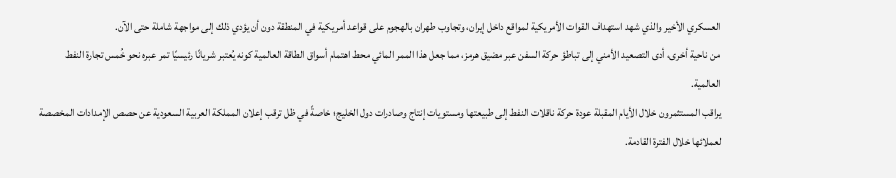العسكري الأخير والذي شهد استهداف القوات الأمريكية لمواقع داخل إيران، وتجاوب طهران بالهجوم على قواعد أمريكية في المنطقة دون أن يؤدي ذلك إلى مواجهة شاملة حتى الآن.
من ناحية أخرى، أدى التصعيد الأمني إلى تباطؤ حركة السفن عبر مضيق هرمز، مما جعل هذا الممر المائي محط اهتمام أسواق الطاقة العالمية كونه يُعتبر شريانًا رئيسيًا تمر عبره نحو خُمس تجارة النفط العالمية.
يراقب المستثمرون خلال الأيام المقبلة عودة حركة ناقلات النفط إلى طبيعتها ومستويات إنتاج وصادرات دول الخليج؛ خاصةً في ظل ترقب إعلان المملكة العربية السعودية عن حصص الإمدادات المخصصة لعملائها خلال الفترة القادمة.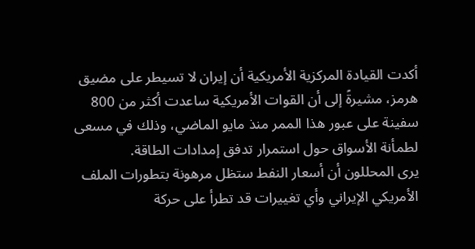أكدت القيادة المركزية الأمريكية أن إيران لا تسيطر على مضيق هرمز، مشيرةً إلى أن القوات الأمريكية ساعدت أكثر من 800 سفينة على عبور هذا الممر منذ مايو الماضي، وذلك في مسعى لطمأنة الأسواق حول استمرار تدفق إمدادات الطاقة.
يرى المحللون أن أسعار النفط ستظل مرهونة بتطورات الملف الأمريكي الإيراني وأي تغييرات قد تطرأ على حركة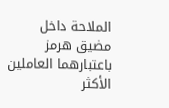الملاحة داخل مضيق هرمز باعتبارهما العاملين الأكثر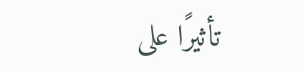تأثيرًا على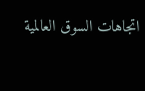اتجاهات السوق العالمية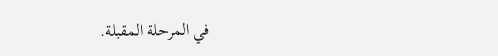في المرحلة المقبلة.